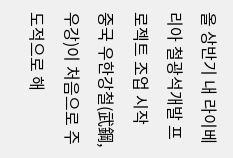올 상반기 내 라이베리아 철광석개발 프로젝트 조업 시작
중국 우한강철(武鋼, 우강)이 처음으로 주도적으로 해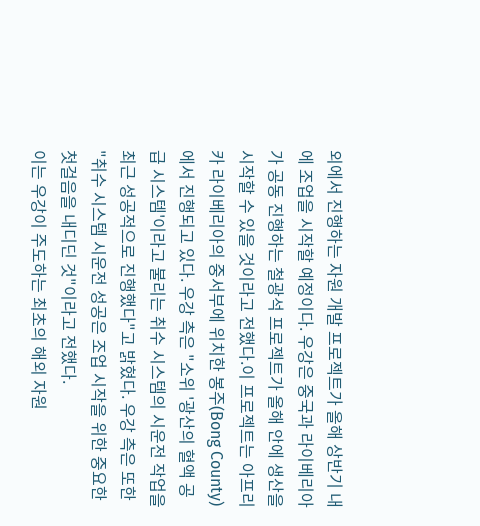외에서 진행하는 자원 개발 프로젝트가 올해 상반기 내에 조업을 시작할 예정이다. 우강은 중국과 라이베리아가 공동 진행하는 철광석 프로젝트가 올해 안에 생산을 시작할 수 있을 것이라고 전했다.이 프로젝트는 아프리카 라이베리아의 중서부에 위치한 봉주(Bong County)에서 진행되고 있다. 우강 측은 "소위 '광산의 혈액 공급 시스템'이라고 불리는 취수 시스템의 시운전 작업을 최근 성공적으로 진행했다"고 밝혔다. 우강 측은 또한 "취수 시스템 시운전 성공은 조업 시작을 위한 중요한 첫걸음을 내디딘 것"이라고 전했다.
이는 우강이 주도하는 최초의 해외 자원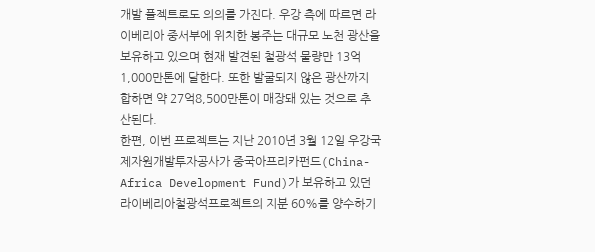개발 플젝트로도 의의를 가진다. 우강 측에 따르면 라이베리아 중서부에 위치한 봉주는 대규모 노천 광산을 보유하고 있으며 현재 발견된 철광석 물량만 13억1,000만톤에 달한다. 또한 발굴되지 않은 광산까지 합하면 약 27억8,500만톤이 매장돼 있는 것으로 추산된다.
한편, 이번 프로젝트는 지난 2010년 3월 12일 우강국제자원개발투자공사가 중국아프리카펀드(China-Africa Development Fund)가 보유하고 있던 라이베리아철광석프로젝트의 지분 60%를 양수하기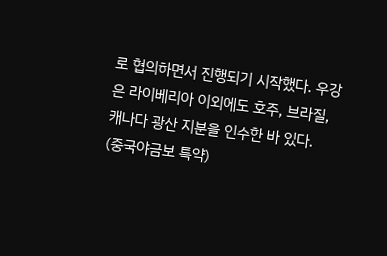로 협의하면서 진행되기 시작했다. 우강은 라이베리아 이외에도 호주, 브라질, 캐나다 광산 지분을 인수한 바 있다.
(중국야금보 특약)